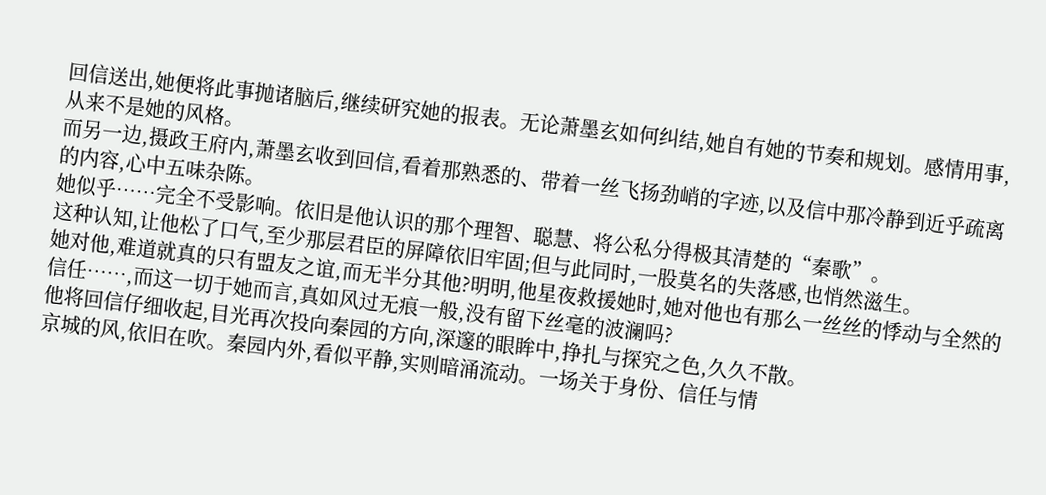回信送出,她便将此事抛诸脑后,继续研究她的报表。无论萧墨玄如何纠结,她自有她的节奏和规划。感情用事,从来不是她的风格。
而另一边,摄政王府内,萧墨玄收到回信,看着那熟悉的、带着一丝飞扬劲峭的字迹,以及信中那冷静到近乎疏离的内容,心中五味杂陈。
她似乎……完全不受影响。依旧是他认识的那个理智、聪慧、将公私分得极其清楚的“秦歌”。
这种认知,让他松了口气,至少那层君臣的屏障依旧牢固;但与此同时,一股莫名的失落感,也悄然滋生。
她对他,难道就真的只有盟友之谊,而无半分其他?明明,他星夜救援她时,她对他也有那么一丝丝的悸动与全然的信任……,而这一切于她而言,真如风过无痕一般,没有留下丝毫的波澜吗?
他将回信仔细收起,目光再次投向秦园的方向,深邃的眼眸中,挣扎与探究之色,久久不散。
京城的风,依旧在吹。秦园内外,看似平静,实则暗涌流动。一场关于身份、信任与情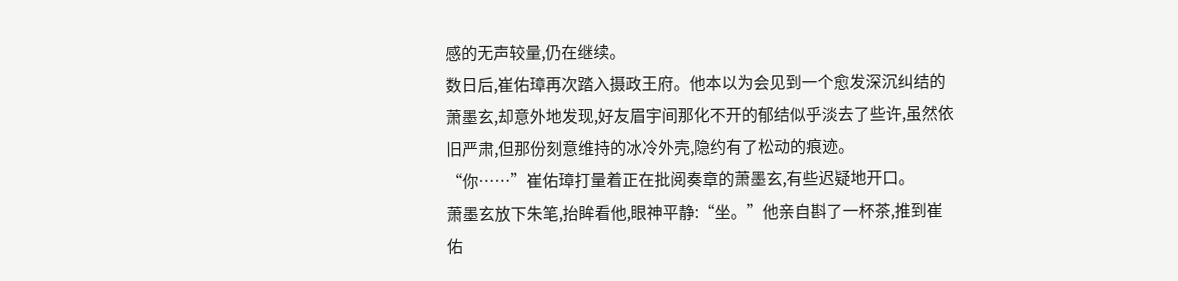感的无声较量,仍在继续。
数日后,崔佑璋再次踏入摄政王府。他本以为会见到一个愈发深沉纠结的萧墨玄,却意外地发现,好友眉宇间那化不开的郁结似乎淡去了些许,虽然依旧严肃,但那份刻意维持的冰冷外壳,隐约有了松动的痕迹。
“你……”崔佑璋打量着正在批阅奏章的萧墨玄,有些迟疑地开口。
萧墨玄放下朱笔,抬眸看他,眼神平静:“坐。”他亲自斟了一杯茶,推到崔佑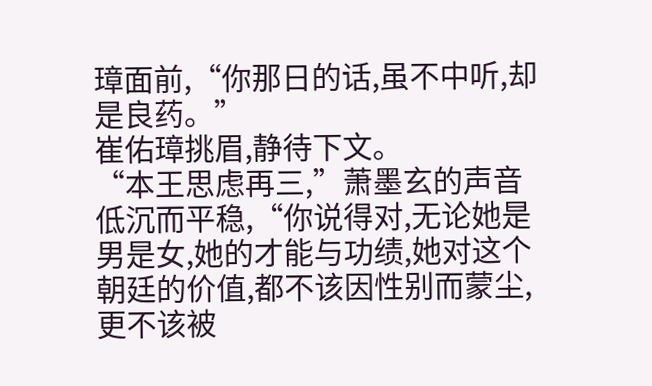璋面前,“你那日的话,虽不中听,却是良药。”
崔佑璋挑眉,静待下文。
“本王思虑再三,”萧墨玄的声音低沉而平稳,“你说得对,无论她是男是女,她的才能与功绩,她对这个朝廷的价值,都不该因性别而蒙尘,更不该被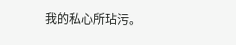我的私心所玷污。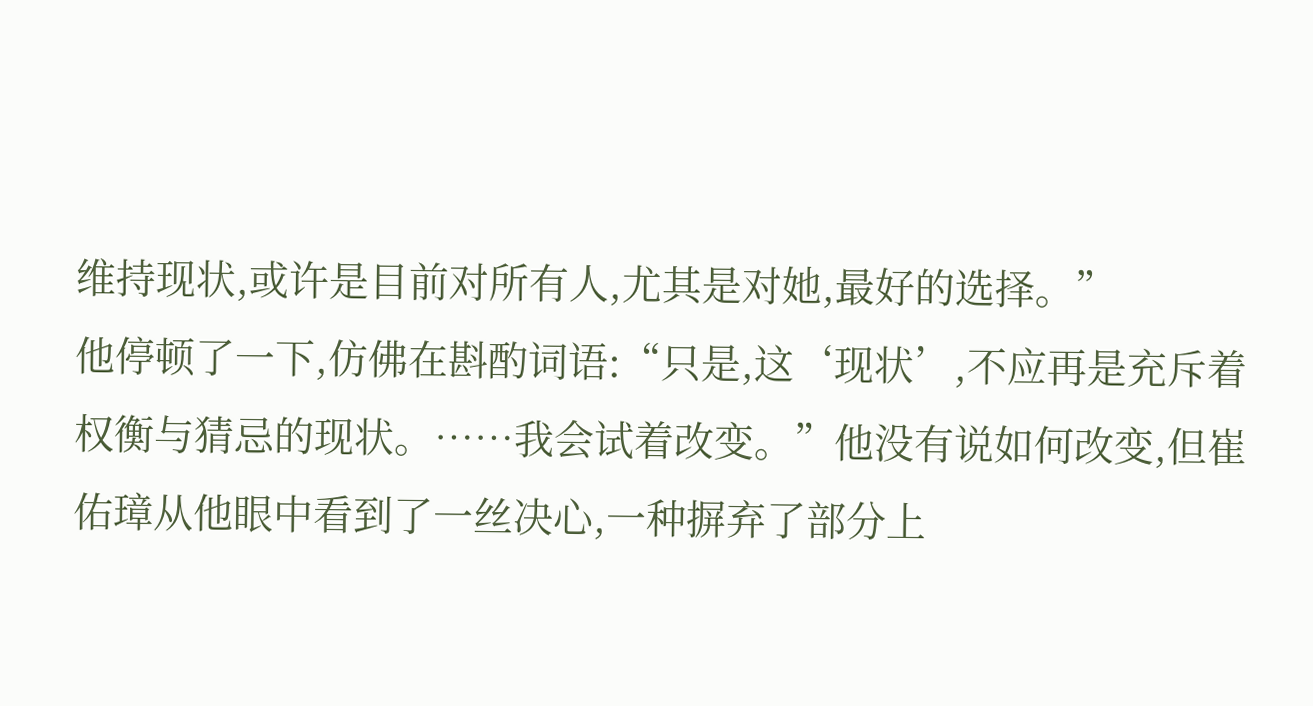维持现状,或许是目前对所有人,尤其是对她,最好的选择。”
他停顿了一下,仿佛在斟酌词语:“只是,这‘现状’,不应再是充斥着权衡与猜忌的现状。……我会试着改变。”他没有说如何改变,但崔佑璋从他眼中看到了一丝决心,一种摒弃了部分上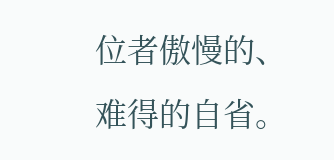位者傲慢的、难得的自省。